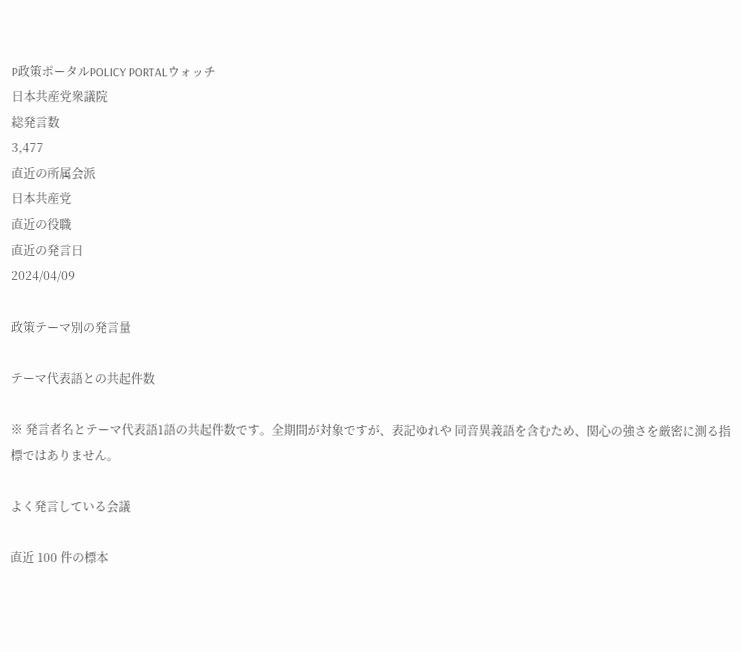P政策ポータルPOLICY PORTALウォッチ
日本共産党衆議院
総発言数
3,477
直近の所属会派
日本共産党
直近の役職
直近の発言日
2024/04/09

政策テーマ別の発言量

テーマ代表語との共起件数

※ 発言者名とテーマ代表語1語の共起件数です。全期間が対象ですが、表記ゆれや 同音異義語を含むため、関心の強さを厳密に測る指標ではありません。

よく発言している会議

直近 100 件の標本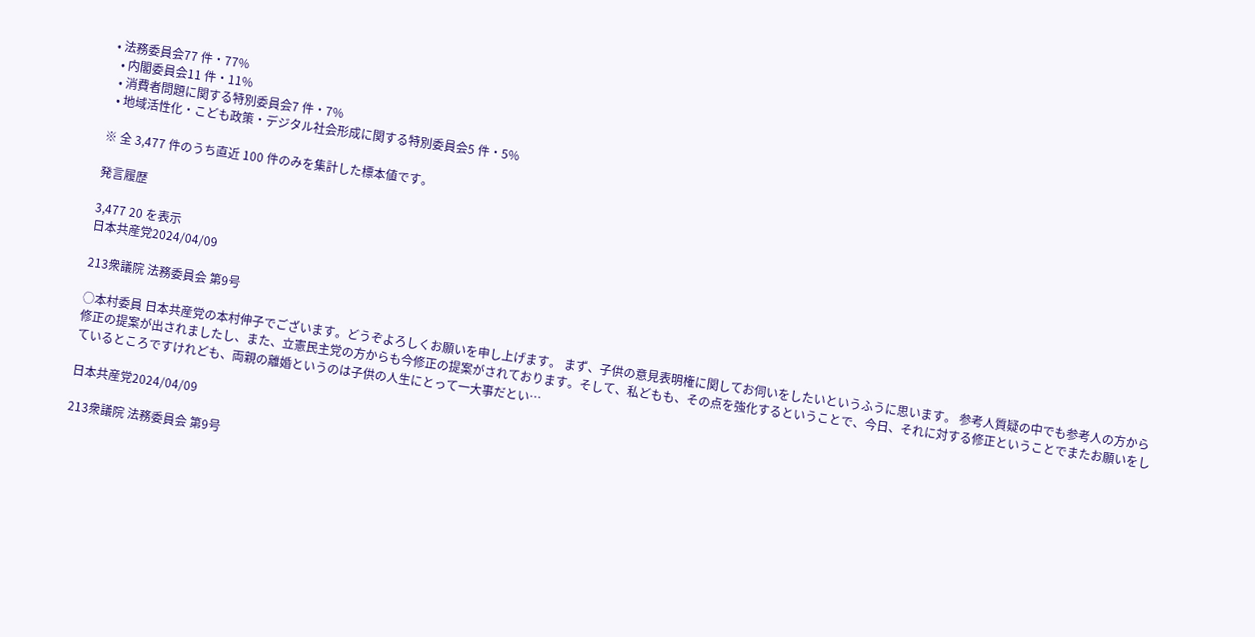• 法務委員会77 件・77%
  • 内閣委員会11 件・11%
  • 消費者問題に関する特別委員会7 件・7%
  • 地域活性化・こども政策・デジタル社会形成に関する特別委員会5 件・5%

※ 全 3,477 件のうち直近 100 件のみを集計した標本値です。

発言履歴

3,477 20 を表示
日本共産党2024/04/09

213衆議院 法務委員会 第9号

○本村委員 日本共産党の本村伸子でございます。どうぞよろしくお願いを申し上げます。 まず、子供の意見表明権に関してお伺いをしたいというふうに思います。 参考人質疑の中でも参考人の方から修正の提案が出されましたし、また、立憲民主党の方からも今修正の提案がされております。そして、私どもも、その点を強化するということで、今日、それに対する修正ということでまたお願いをしているところですけれども、両親の離婚というのは子供の人生にとって一大事だとい…

日本共産党2024/04/09

213衆議院 法務委員会 第9号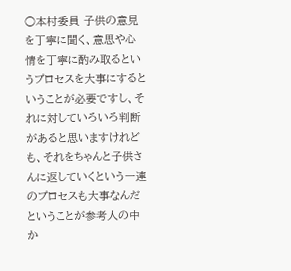○本村委員 子供の意見を丁寧に聞く、意思や心情を丁寧に酌み取るというプロセスを大事にするということが必要ですし、それに対していろいろ判断があると思いますけれども、それをちゃんと子供さんに返していくという一連のプロセスも大事なんだということが参考人の中か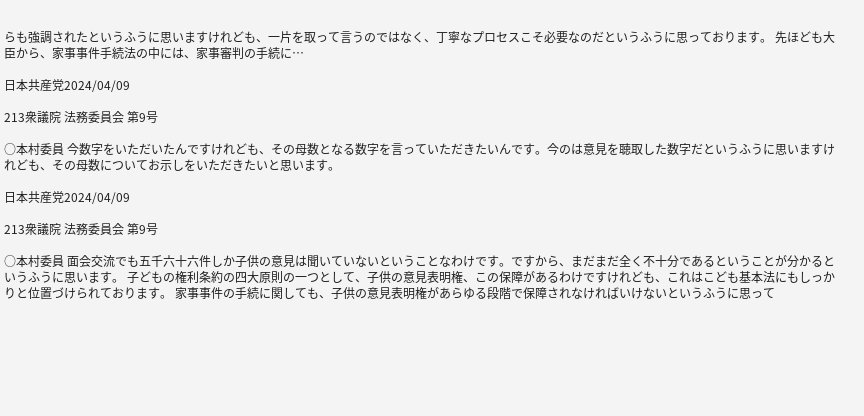らも強調されたというふうに思いますけれども、一片を取って言うのではなく、丁寧なプロセスこそ必要なのだというふうに思っております。 先ほども大臣から、家事事件手続法の中には、家事審判の手続に…

日本共産党2024/04/09

213衆議院 法務委員会 第9号

○本村委員 今数字をいただいたんですけれども、その母数となる数字を言っていただきたいんです。今のは意見を聴取した数字だというふうに思いますけれども、その母数についてお示しをいただきたいと思います。

日本共産党2024/04/09

213衆議院 法務委員会 第9号

○本村委員 面会交流でも五千六十六件しか子供の意見は聞いていないということなわけです。ですから、まだまだ全く不十分であるということが分かるというふうに思います。 子どもの権利条約の四大原則の一つとして、子供の意見表明権、この保障があるわけですけれども、これはこども基本法にもしっかりと位置づけられております。 家事事件の手続に関しても、子供の意見表明権があらゆる段階で保障されなければいけないというふうに思って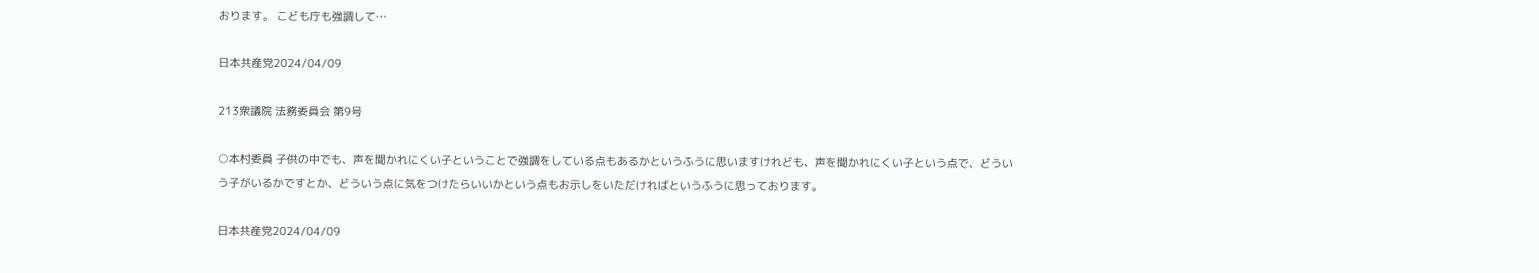おります。 こども庁も強調して…

日本共産党2024/04/09

213衆議院 法務委員会 第9号

○本村委員 子供の中でも、声を聞かれにくい子ということで強調をしている点もあるかというふうに思いますけれども、声を聞かれにくい子という点で、どういう子がいるかですとか、どういう点に気をつけたらいいかという点もお示しをいただければというふうに思っております。

日本共産党2024/04/09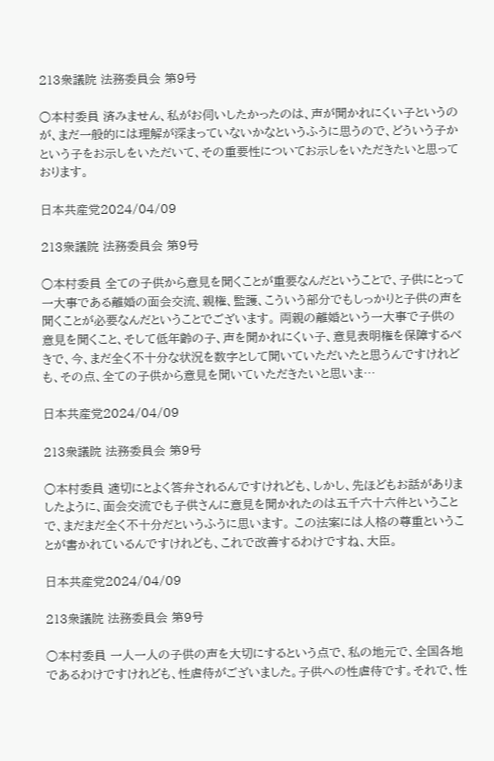213衆議院 法務委員会 第9号

○本村委員 済みません、私がお伺いしたかったのは、声が聞かれにくい子というのが、まだ一般的には理解が深まっていないかなというふうに思うので、どういう子かという子をお示しをいただいて、その重要性についてお示しをいただきたいと思っております。

日本共産党2024/04/09

213衆議院 法務委員会 第9号

○本村委員 全ての子供から意見を聞くことが重要なんだということで、子供にとって一大事である離婚の面会交流、親権、監護、こういう部分でもしっかりと子供の声を聞くことが必要なんだということでございます。 両親の離婚という一大事で子供の意見を聞くこと、そして低年齢の子、声を聞かれにくい子、意見表明権を保障するべきで、今、まだ全く不十分な状況を数字として聞いていただいたと思うんですけれども、その点、全ての子供から意見を聞いていただきたいと思いま…

日本共産党2024/04/09

213衆議院 法務委員会 第9号

○本村委員 適切にとよく答弁されるんですけれども、しかし、先ほどもお話がありましたように、面会交流でも子供さんに意見を聞かれたのは五千六十六件ということで、まだまだ全く不十分だというふうに思います。 この法案には人格の尊重ということが書かれているんですけれども、これで改善するわけですね、大臣。

日本共産党2024/04/09

213衆議院 法務委員会 第9号

○本村委員 一人一人の子供の声を大切にするという点で、私の地元で、全国各地であるわけですけれども、性虐待がございました。子供への性虐待です。それで、性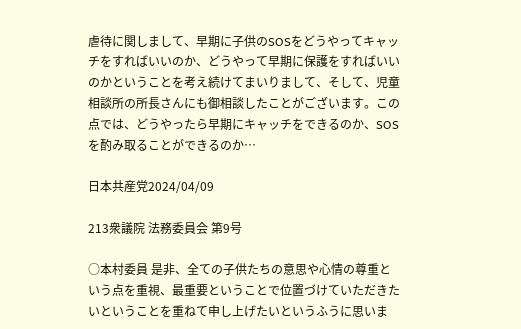虐待に関しまして、早期に子供のSOSをどうやってキャッチをすればいいのか、どうやって早期に保護をすればいいのかということを考え続けてまいりまして、そして、児童相談所の所長さんにも御相談したことがございます。この点では、どうやったら早期にキャッチをできるのか、SOSを酌み取ることができるのか…

日本共産党2024/04/09

213衆議院 法務委員会 第9号

○本村委員 是非、全ての子供たちの意思や心情の尊重という点を重視、最重要ということで位置づけていただきたいということを重ねて申し上げたいというふうに思いま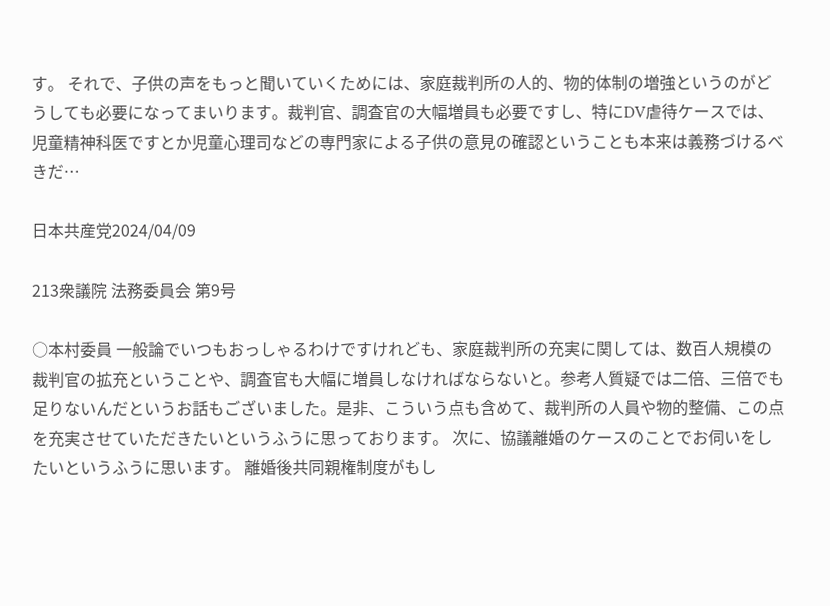す。 それで、子供の声をもっと聞いていくためには、家庭裁判所の人的、物的体制の増強というのがどうしても必要になってまいります。裁判官、調査官の大幅増員も必要ですし、特にDV虐待ケースでは、児童精神科医ですとか児童心理司などの専門家による子供の意見の確認ということも本来は義務づけるべきだ…

日本共産党2024/04/09

213衆議院 法務委員会 第9号

○本村委員 一般論でいつもおっしゃるわけですけれども、家庭裁判所の充実に関しては、数百人規模の裁判官の拡充ということや、調査官も大幅に増員しなければならないと。参考人質疑では二倍、三倍でも足りないんだというお話もございました。是非、こういう点も含めて、裁判所の人員や物的整備、この点を充実させていただきたいというふうに思っております。 次に、協議離婚のケースのことでお伺いをしたいというふうに思います。 離婚後共同親権制度がもし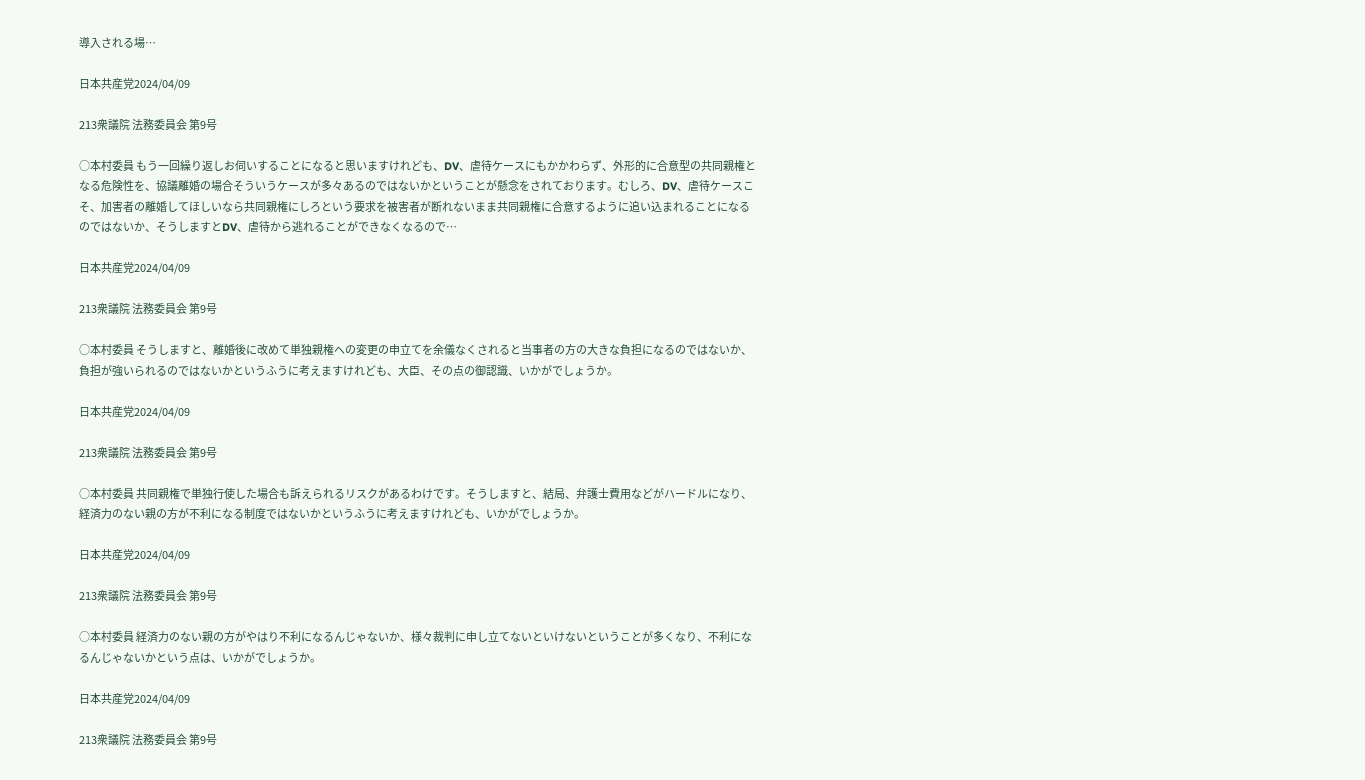導入される場…

日本共産党2024/04/09

213衆議院 法務委員会 第9号

○本村委員 もう一回繰り返しお伺いすることになると思いますけれども、DV、虐待ケースにもかかわらず、外形的に合意型の共同親権となる危険性を、協議離婚の場合そういうケースが多々あるのではないかということが懸念をされております。むしろ、DV、虐待ケースこそ、加害者の離婚してほしいなら共同親権にしろという要求を被害者が断れないまま共同親権に合意するように追い込まれることになるのではないか、そうしますとDV、虐待から逃れることができなくなるので…

日本共産党2024/04/09

213衆議院 法務委員会 第9号

○本村委員 そうしますと、離婚後に改めて単独親権への変更の申立てを余儀なくされると当事者の方の大きな負担になるのではないか、負担が強いられるのではないかというふうに考えますけれども、大臣、その点の御認識、いかがでしょうか。

日本共産党2024/04/09

213衆議院 法務委員会 第9号

○本村委員 共同親権で単独行使した場合も訴えられるリスクがあるわけです。そうしますと、結局、弁護士費用などがハードルになり、経済力のない親の方が不利になる制度ではないかというふうに考えますけれども、いかがでしょうか。

日本共産党2024/04/09

213衆議院 法務委員会 第9号

○本村委員 経済力のない親の方がやはり不利になるんじゃないか、様々裁判に申し立てないといけないということが多くなり、不利になるんじゃないかという点は、いかがでしょうか。

日本共産党2024/04/09

213衆議院 法務委員会 第9号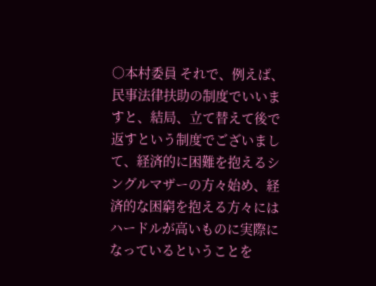○本村委員 それで、例えば、民事法律扶助の制度でいいますと、結局、立て替えて後で返すという制度でございまして、経済的に困難を抱えるシングルマザーの方々始め、経済的な困窮を抱える方々にはハードルが高いものに実際になっているということを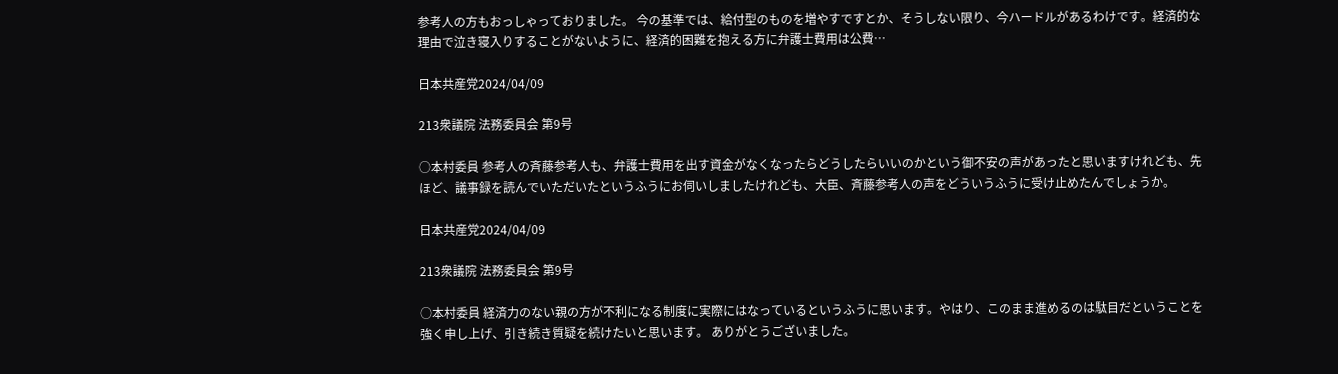参考人の方もおっしゃっておりました。 今の基準では、給付型のものを増やすですとか、そうしない限り、今ハードルがあるわけです。経済的な理由で泣き寝入りすることがないように、経済的困難を抱える方に弁護士費用は公費…

日本共産党2024/04/09

213衆議院 法務委員会 第9号

○本村委員 参考人の斉藤参考人も、弁護士費用を出す資金がなくなったらどうしたらいいのかという御不安の声があったと思いますけれども、先ほど、議事録を読んでいただいたというふうにお伺いしましたけれども、大臣、斉藤参考人の声をどういうふうに受け止めたんでしょうか。

日本共産党2024/04/09

213衆議院 法務委員会 第9号

○本村委員 経済力のない親の方が不利になる制度に実際にはなっているというふうに思います。やはり、このまま進めるのは駄目だということを強く申し上げ、引き続き質疑を続けたいと思います。 ありがとうございました。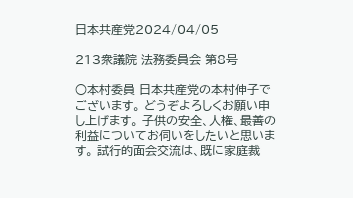日本共産党2024/04/05

213衆議院 法務委員会 第8号

○本村委員 日本共産党の本村伸子でございます。 どうぞよろしくお願い申し上げます。 子供の安全、人権、最善の利益についてお伺いをしたいと思います。 試行的面会交流は、既に家庭裁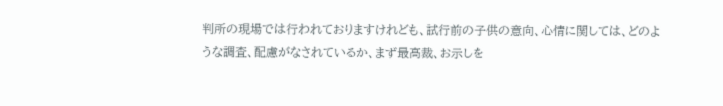判所の現場では行われておりますけれども、試行前の子供の意向、心情に関しては、どのような調査、配慮がなされているか、まず最高裁、お示しを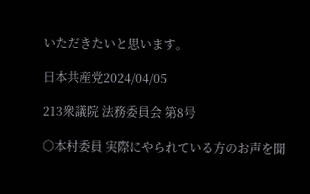いただきたいと思います。

日本共産党2024/04/05

213衆議院 法務委員会 第8号

○本村委員 実際にやられている方のお声を聞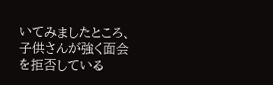いてみましたところ、子供さんが強く面会を拒否している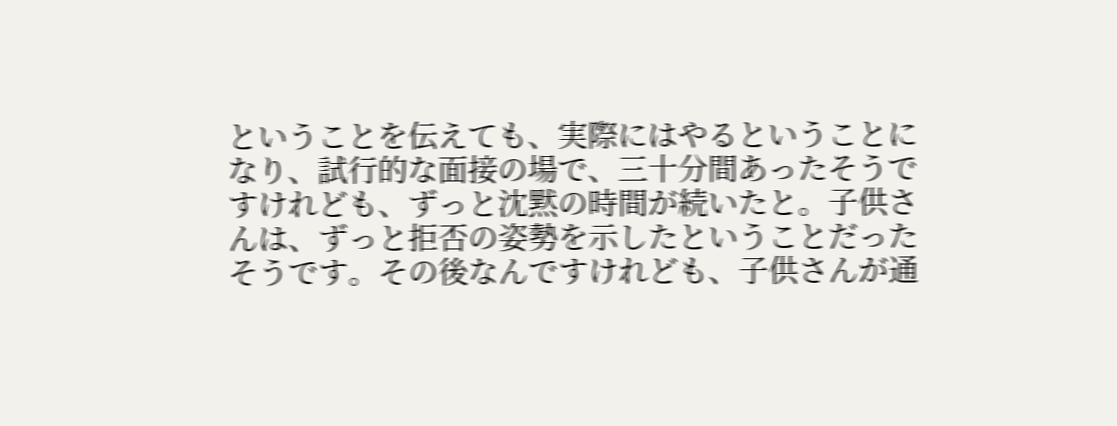ということを伝えても、実際にはやるということになり、試行的な面接の場で、三十分間あったそうですけれども、ずっと沈黙の時間が続いたと。子供さんは、ずっと拒否の姿勢を示したということだったそうです。その後なんですけれども、子供さんが通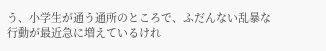う、小学生が通う通所のところで、ふだんない乱暴な行動が最近急に増えているけれ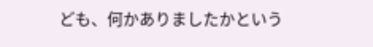ども、何かありましたかという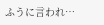ふうに言われ…